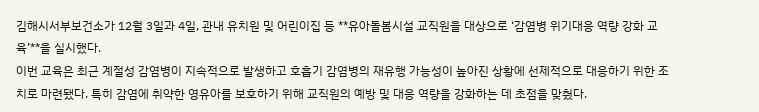김해시서부보건소가 12월 3일과 4일, 관내 유치원 및 어린이집 등 **유아돌봄시설 교직원을 대상으로 ‘감염병 위기대응 역량 강화 교육’**을 실시했다.
이번 교육은 최근 계절성 감염병이 지속적으로 발생하고 호흡기 감염병의 재유행 가능성이 높아진 상황에 선제적으로 대응하기 위한 조치로 마련됐다. 특히 감염에 취약한 영유아를 보호하기 위해 교직원의 예방 및 대응 역량을 강화하는 데 초점을 맞췄다.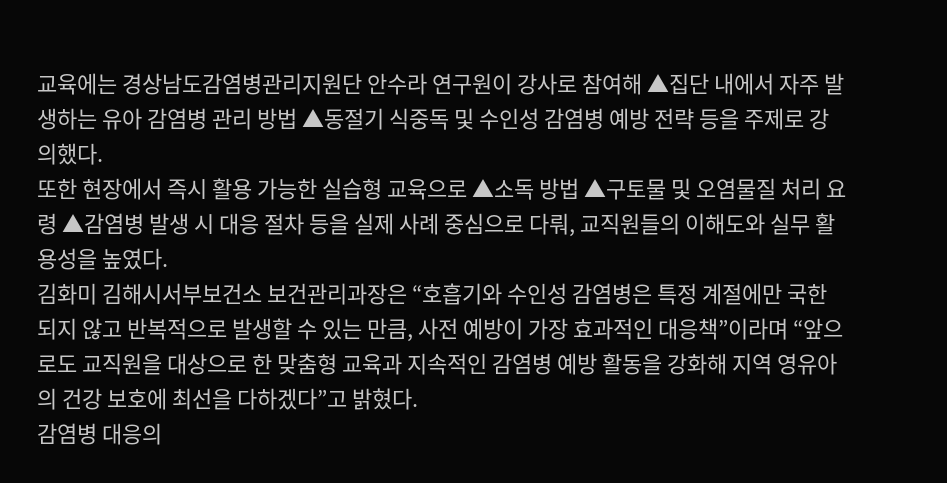교육에는 경상남도감염병관리지원단 안수라 연구원이 강사로 참여해 ▲집단 내에서 자주 발생하는 유아 감염병 관리 방법 ▲동절기 식중독 및 수인성 감염병 예방 전략 등을 주제로 강의했다.
또한 현장에서 즉시 활용 가능한 실습형 교육으로 ▲소독 방법 ▲구토물 및 오염물질 처리 요령 ▲감염병 발생 시 대응 절차 등을 실제 사례 중심으로 다뤄, 교직원들의 이해도와 실무 활용성을 높였다.
김화미 김해시서부보건소 보건관리과장은 “호흡기와 수인성 감염병은 특정 계절에만 국한되지 않고 반복적으로 발생할 수 있는 만큼, 사전 예방이 가장 효과적인 대응책”이라며 “앞으로도 교직원을 대상으로 한 맞춤형 교육과 지속적인 감염병 예방 활동을 강화해 지역 영유아의 건강 보호에 최선을 다하겠다”고 밝혔다.
감염병 대응의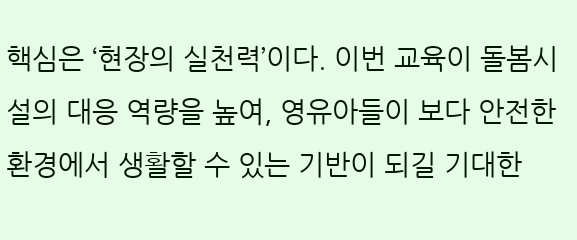핵심은 ‘현장의 실천력’이다. 이번 교육이 돌봄시설의 대응 역량을 높여, 영유아들이 보다 안전한 환경에서 생활할 수 있는 기반이 되길 기대한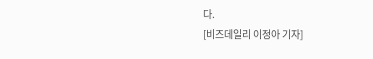다.
[비즈데일리 이정아 기자]